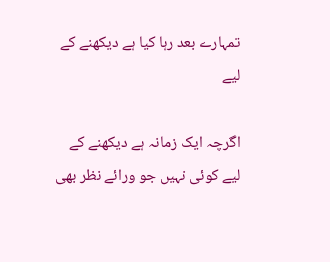تمہارے بعد رہا کیا ہے دیکھنے کے لیے

اگرچہ ایک زمانہ ہے دیکھنے کے لیے کوئی نہیں جو ورائے نظر بھی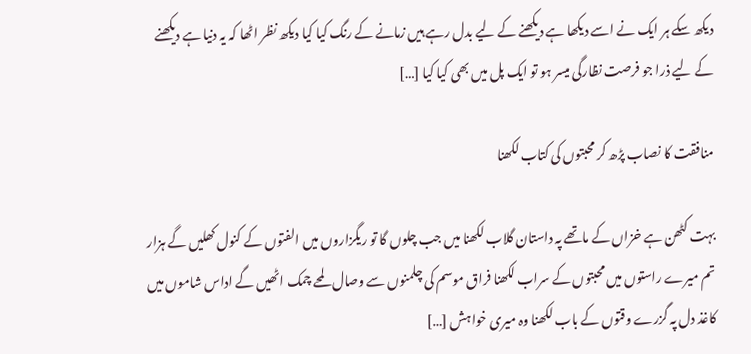دیکھ سکے ہر ایک نے اسے دیکھا ہے دیکھنے کے لیے بدل رہے ہیں زمانے کے رنگ کیا کیا دیکھ نظر اٹھا کہ یہ دنیا ہے دیکھنے کے لیے ذرا جو فرصت نظارگی میسر ہو تو ایک پل میں بھی کیا کیا […]

منافقت کا نصاب پڑھ کر محبتوں کی کتاب لکھنا

بہت کٹھن ہے خزاں کے ماتھے پہ داستان گلاب لکھنا میں جب چلوں گا تو ریگزاروں میں الفتوں کے کنول کھلیں گے ہزار تم میرے راستوں میں محبتوں کے سراب لکھنا فراق موسم کی چلمنوں سے وصال لمحے چمک اٹھیں گے اداس شاموں میں کاغذ دل پہ گزرے وقتوں کے باب لکھنا وہ میری خواہش […]